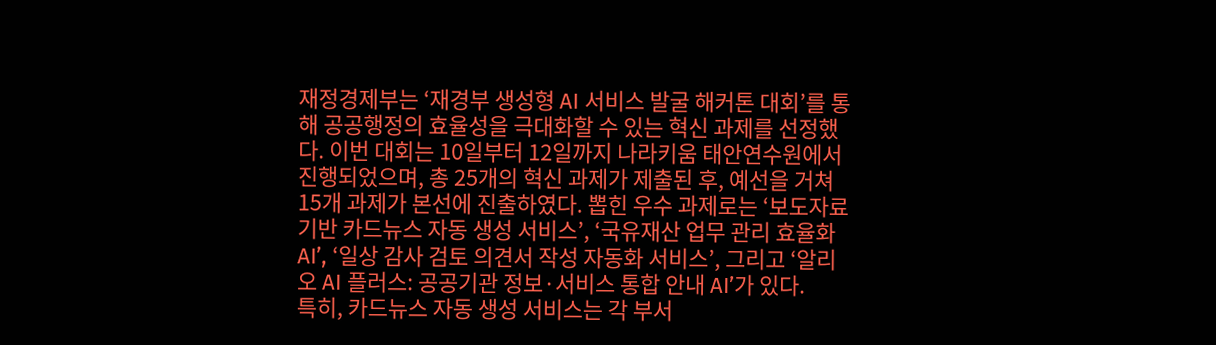재정경제부는 ‘재경부 생성형 AI 서비스 발굴 해커톤 대회’를 통해 공공행정의 효율성을 극대화할 수 있는 혁신 과제를 선정했다. 이번 대회는 10일부터 12일까지 나라키움 태안연수원에서 진행되었으며, 총 25개의 혁신 과제가 제출된 후, 예선을 거쳐 15개 과제가 본선에 진출하였다. 뽑힌 우수 과제로는 ‘보도자료 기반 카드뉴스 자동 생성 서비스’, ‘국유재산 업무 관리 효율화 AI’, ‘일상 감사 검토 의견서 작성 자동화 서비스’, 그리고 ‘알리오 AI 플러스: 공공기관 정보·서비스 통합 안내 AI’가 있다.
특히, 카드뉴스 자동 생성 서비스는 각 부서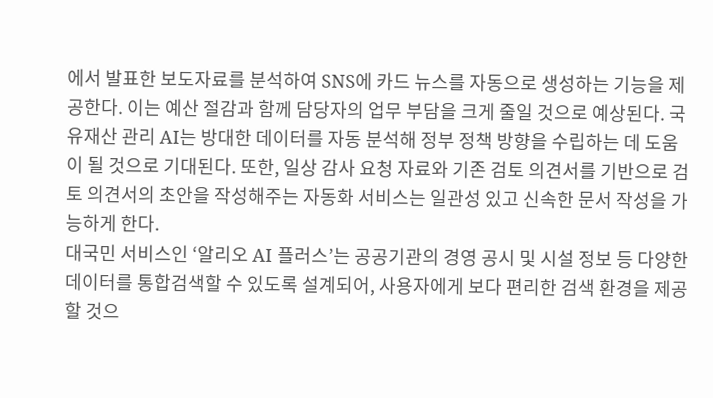에서 발표한 보도자료를 분석하여 SNS에 카드 뉴스를 자동으로 생성하는 기능을 제공한다. 이는 예산 절감과 함께 담당자의 업무 부담을 크게 줄일 것으로 예상된다. 국유재산 관리 AI는 방대한 데이터를 자동 분석해 정부 정책 방향을 수립하는 데 도움이 될 것으로 기대된다. 또한, 일상 감사 요청 자료와 기존 검토 의견서를 기반으로 검토 의견서의 초안을 작성해주는 자동화 서비스는 일관성 있고 신속한 문서 작성을 가능하게 한다.
대국민 서비스인 ‘알리오 AI 플러스’는 공공기관의 경영 공시 및 시설 정보 등 다양한 데이터를 통합검색할 수 있도록 설계되어, 사용자에게 보다 편리한 검색 환경을 제공할 것으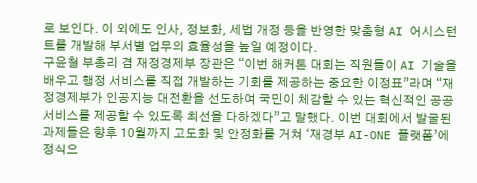로 보인다. 이 외에도 인사, 정보화, 세법 개정 등을 반영한 맞춤형 AI 어시스턴트를 개발해 부서별 업무의 효율성을 높일 예정이다.
구윤철 부총리 겸 재정경제부 장관은 “이번 해커톤 대회는 직원들이 AI 기술을 배우고 행정 서비스를 직접 개발하는 기회를 제공하는 중요한 이정표”라며 “재정경제부가 인공지능 대전환을 선도하여 국민이 체감할 수 있는 혁신적인 공공서비스를 제공할 수 있도록 최선을 다하겠다”고 말했다. 이번 대회에서 발굴된 과제들은 향후 10월까지 고도화 및 안정화를 거쳐 ‘재경부 AI-ONE 플랫폼’에 정식으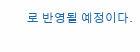로 반영될 예정이다.